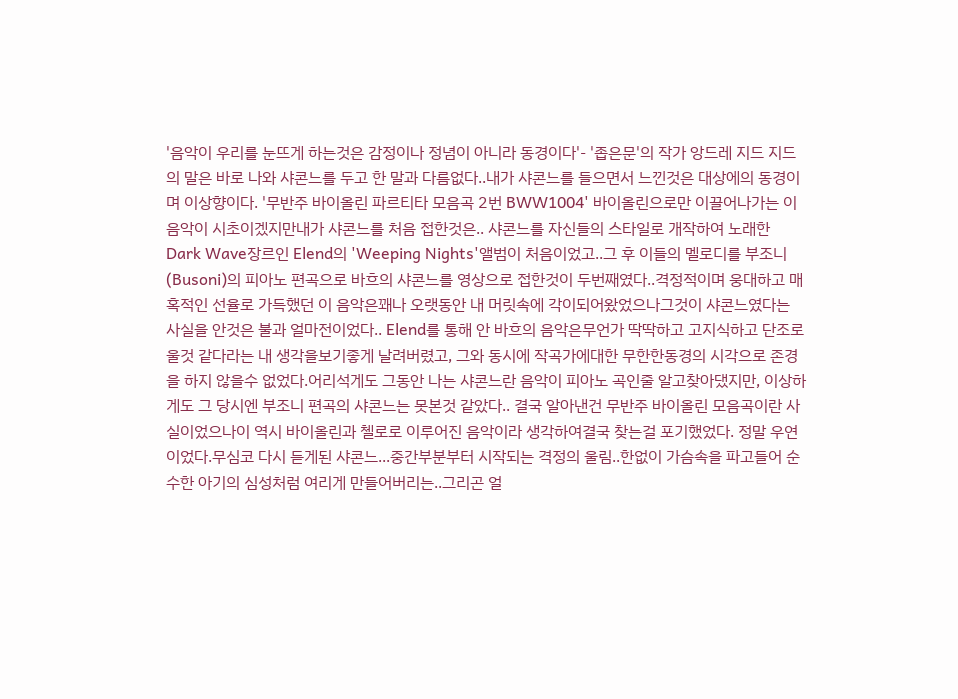'음악이 우리를 눈뜨게 하는것은 감정이나 정념이 아니라 동경이다'- '좁은문'의 작가 앙드레 지드 지드의 말은 바로 나와 샤콘느를 두고 한 말과 다름없다..내가 샤콘느를 들으면서 느낀것은 대상에의 동경이며 이상향이다. '무반주 바이올린 파르티타 모음곡 2번 BWW1004' 바이올린으로만 이끌어나가는 이 음악이 시초이겠지만내가 샤콘느를 처음 접한것은.. 샤콘느를 자신들의 스타일로 개작하여 노래한 Dark Wave장르인 Elend의 'Weeping Nights'앨범이 처음이었고..그 후 이들의 멜로디를 부조니(Busoni)의 피아노 편곡으로 바흐의 샤콘느를 영상으로 접한것이 두번째였다..격정적이며 웅대하고 매혹적인 선율로 가득했던 이 음악은꽤나 오랫동안 내 머릿속에 각이되어왔었으나그것이 샤콘느였다는 사실을 안것은 불과 얼마전이었다.. Elend를 통해 안 바흐의 음악은무언가 딱딱하고 고지식하고 단조로울것 같다라는 내 생각을보기좋게 날려버렸고, 그와 동시에 작곡가에대한 무한한동경의 시각으로 존경을 하지 않을수 없었다.어리석게도 그동안 나는 샤콘느란 음악이 피아노 곡인줄 알고찾아댔지만, 이상하게도 그 당시엔 부조니 편곡의 샤콘느는 못본것 같았다.. 결국 알아낸건 무반주 바이올린 모음곡이란 사실이었으나이 역시 바이올린과 첼로로 이루어진 음악이라 생각하여결국 찾는걸 포기했었다. 정말 우연이었다.무심코 다시 듣게된 샤콘느...중간부분부터 시작되는 격정의 울림..한없이 가슴속을 파고들어 순수한 아기의 심성처럼 여리게 만들어버리는..그리곤 얼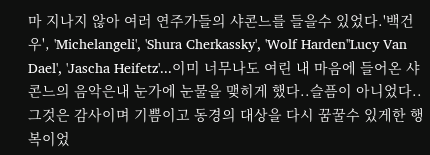마 지나지 않아 여러 연주가들의 샤콘느를 들을수 있었다.'백건우', 'Michelangeli', 'Shura Cherkassky', 'Wolf Harden''Lucy Van Dael', 'Jascha Heifetz'...이미 너무나도 여린 내 마음에 들어온 샤콘느의 음악은내 눈가에 눈물을 맺히게 했다..슬픔이 아니었다.. 그것은 감사이며 기쁨이고 동경의 대상을 다시 꿈꿀수 있게한 행복이었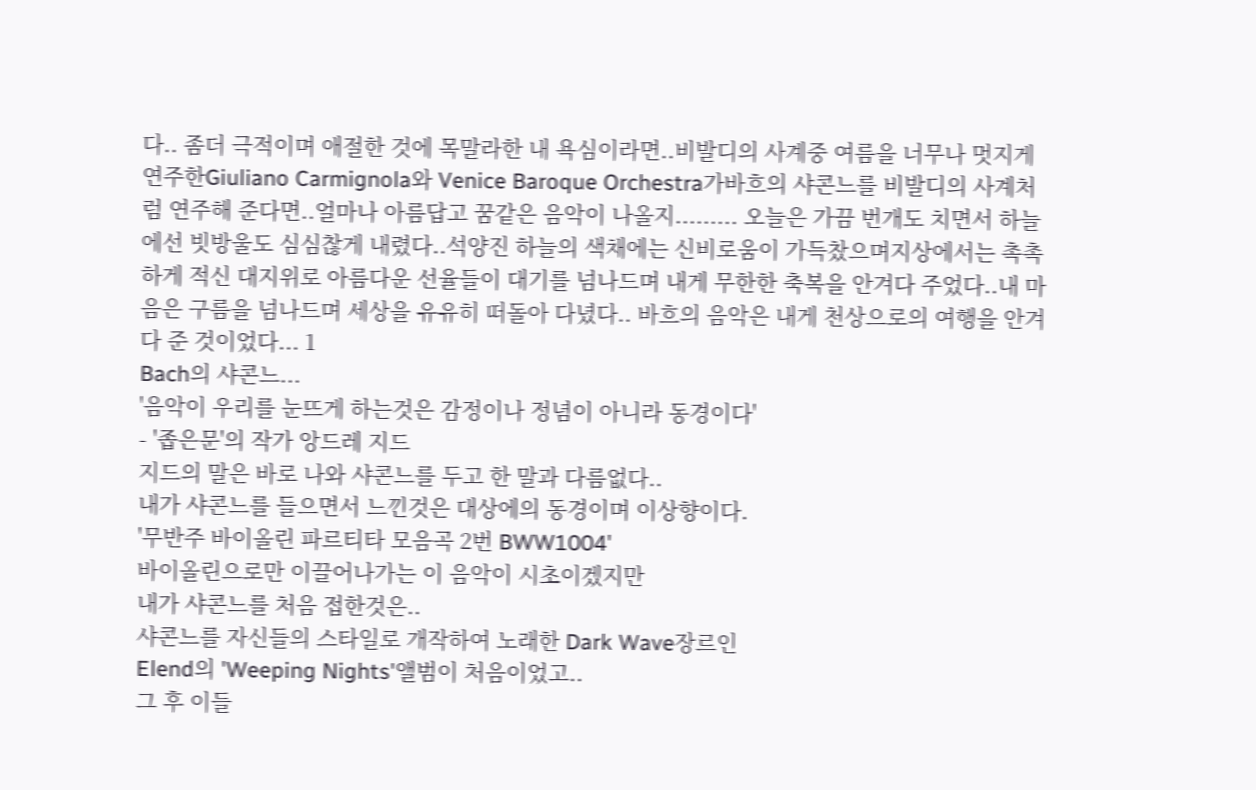다.. 좀더 극적이며 애절한 것에 목말라한 내 욕심이라면..비발디의 사계중 여름을 너무나 멋지게 연주한Giuliano Carmignola와 Venice Baroque Orchestra가바흐의 샤콘느를 비발디의 사계처럼 연주해 준다면..얼마나 아름답고 꿈같은 음악이 나올지......... 오늘은 가끔 번개도 치면서 하늘에선 빗방울도 심심찮게 내렸다..석양진 하늘의 색채에는 신비로움이 가득찼으며지상에서는 촉촉하게 적신 대지위로 아름다운 선율들이 대기를 넘나드며 내게 무한한 축복을 안겨다 주었다..내 마음은 구름을 넘나드며 세상을 유유히 떠돌아 다녔다.. 바흐의 음악은 내게 천상으로의 여행을 안겨다 준 것이었다... 1
Bach의 샤콘느...
'음악이 우리를 눈뜨게 하는것은 감정이나 정념이 아니라 동경이다'
- '좁은문'의 작가 앙드레 지드
지드의 말은 바로 나와 샤콘느를 두고 한 말과 다름없다..
내가 샤콘느를 들으면서 느낀것은 대상에의 동경이며 이상향이다.
'무반주 바이올린 파르티타 모음곡 2번 BWW1004'
바이올린으로만 이끌어나가는 이 음악이 시초이겠지만
내가 샤콘느를 처음 접한것은..
샤콘느를 자신들의 스타일로 개작하여 노래한 Dark Wave장르인
Elend의 'Weeping Nights'앨범이 처음이었고..
그 후 이들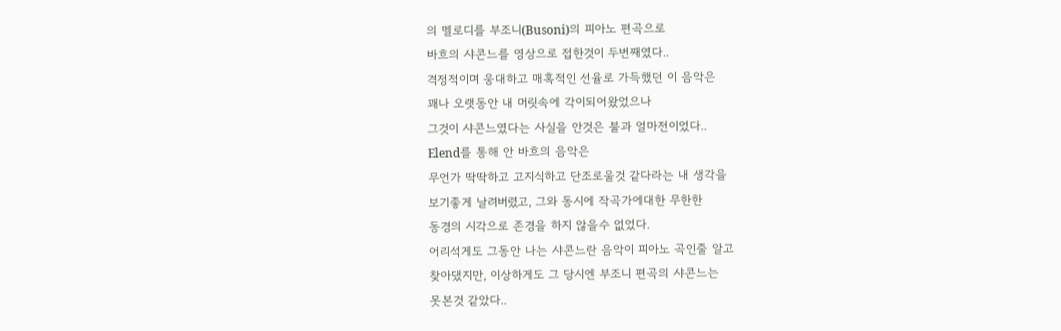의 멜로디를 부조니(Busoni)의 피아노 편곡으로
바흐의 샤콘느를 영상으로 접한것이 두번째였다..
격정적이며 웅대하고 매혹적인 선율로 가득했던 이 음악은
꽤나 오랫동안 내 머릿속에 각이되어왔었으나
그것이 샤콘느였다는 사실을 안것은 불과 얼마전이었다..
Elend를 통해 안 바흐의 음악은
무언가 딱딱하고 고지식하고 단조로울것 같다라는 내 생각을
보기좋게 날려버렸고, 그와 동시에 작곡가에대한 무한한
동경의 시각으로 존경을 하지 않을수 없었다.
어리석게도 그동안 나는 샤콘느란 음악이 피아노 곡인줄 알고
찾아댔지만, 이상하게도 그 당시엔 부조니 편곡의 샤콘느는
못본것 같았다..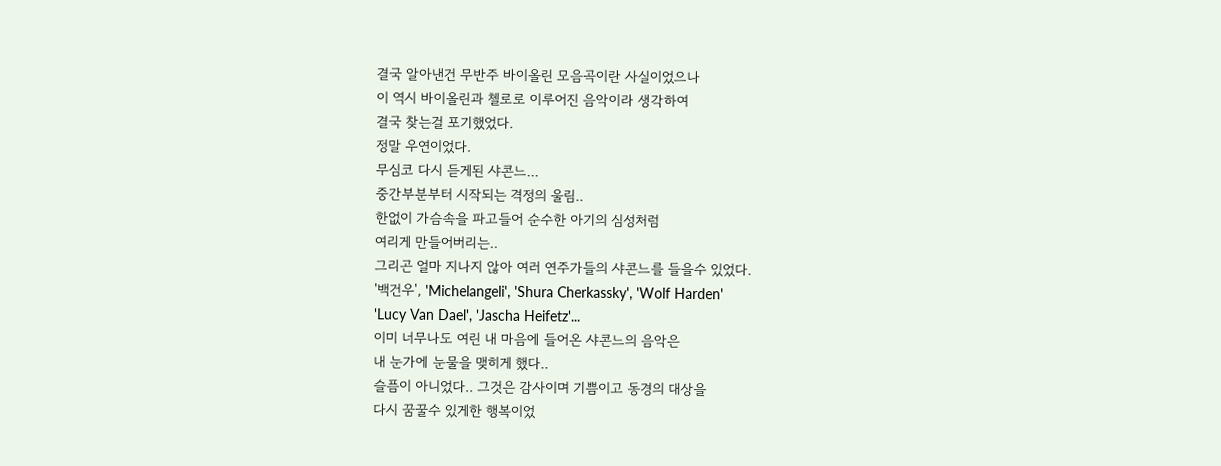결국 알아낸건 무반주 바이올린 모음곡이란 사실이었으나
이 역시 바이올린과 첼로로 이루어진 음악이라 생각하여
결국 찾는걸 포기했었다.
정말 우연이었다.
무심코 다시 듣게된 샤콘느...
중간부분부터 시작되는 격정의 울림..
한없이 가슴속을 파고들어 순수한 아기의 심성처럼
여리게 만들어버리는..
그리곤 얼마 지나지 않아 여러 연주가들의 샤콘느를 들을수 있었다.
'백건우', 'Michelangeli', 'Shura Cherkassky', 'Wolf Harden'
'Lucy Van Dael', 'Jascha Heifetz'...
이미 너무나도 여린 내 마음에 들어온 샤콘느의 음악은
내 눈가에 눈물을 맺히게 했다..
슬픔이 아니었다.. 그것은 감사이며 기쁨이고 동경의 대상을
다시 꿈꿀수 있게한 행복이었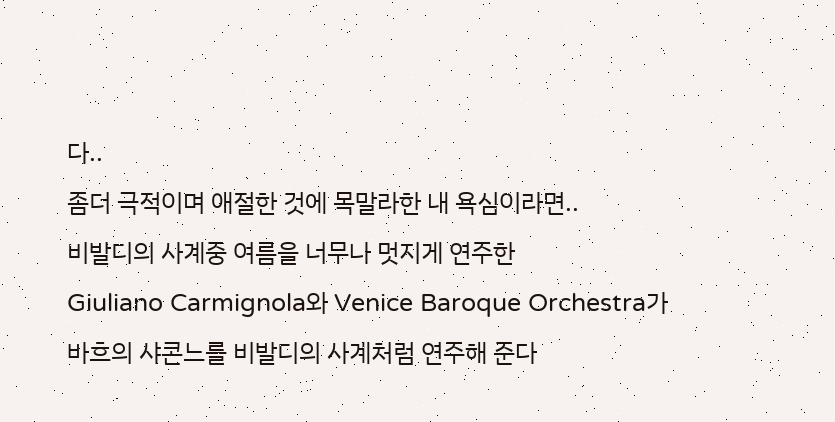다..
좀더 극적이며 애절한 것에 목말라한 내 욕심이라면..
비발디의 사계중 여름을 너무나 멋지게 연주한
Giuliano Carmignola와 Venice Baroque Orchestra가
바흐의 샤콘느를 비발디의 사계처럼 연주해 준다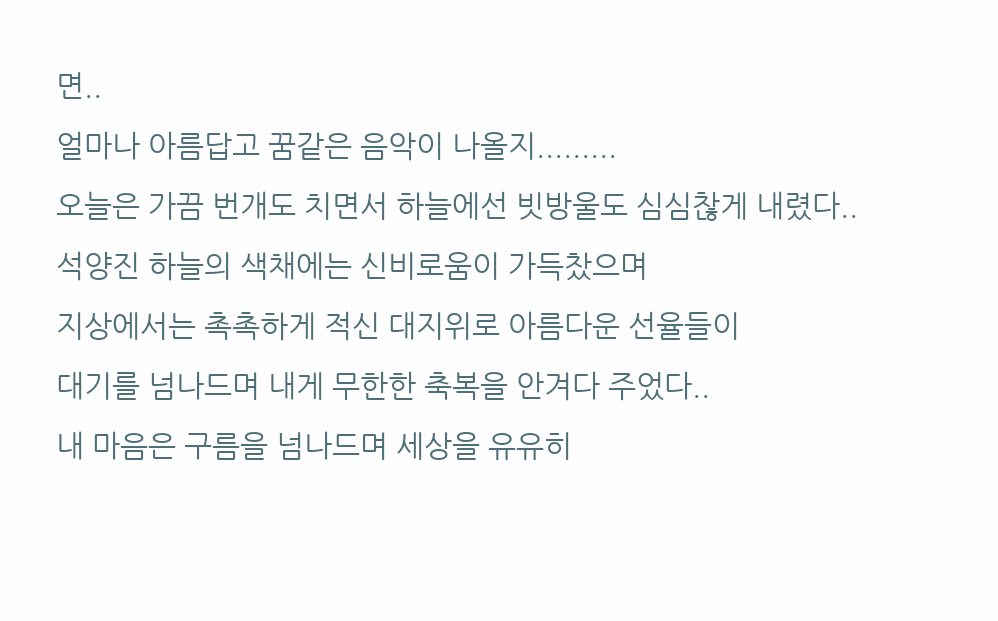면..
얼마나 아름답고 꿈같은 음악이 나올지.........
오늘은 가끔 번개도 치면서 하늘에선 빗방울도 심심찮게 내렸다..
석양진 하늘의 색채에는 신비로움이 가득찼으며
지상에서는 촉촉하게 적신 대지위로 아름다운 선율들이
대기를 넘나드며 내게 무한한 축복을 안겨다 주었다..
내 마음은 구름을 넘나드며 세상을 유유히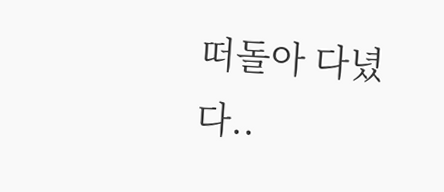떠돌아 다녔다..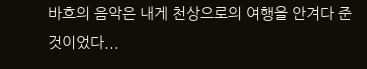바흐의 음악은 내게 천상으로의 여행을 안겨다 준 것이었다...